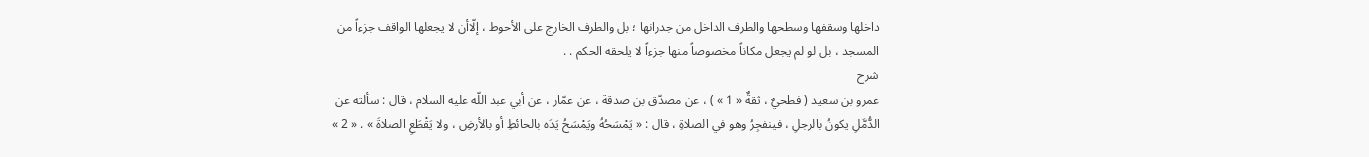داخلها وسقفها وسطحها والطرف الداخل من جدرانها ؛ بل والطرف الخارج على الأحوط ، إلّاأن لا يجعلها الواقف جزءاً من المسجد ، بل لو لم يجعل مكاناً مخصوصاً منها جزءاً لا يلحقه الحكم . .
شرح
عمرو بن سعيد ( فطحيٌ ، ثقةٌ « 1 » ) ، عن مصدّق بن صدقة ، عن عمّار ، عن أبي عبد اللّه عليه السلام ، قال : سألته عن الدُّمَّلِ يكونُ بالرجلِ ، فينفجِرُ وهو في الصلاةِ ، قال : « يَمْسَحُهُ ويَمْسَحُ يَدَه بالحائطِ أو بالأرضِ ، ولا يَقْطَعِ الصلاةَ » . « 2 »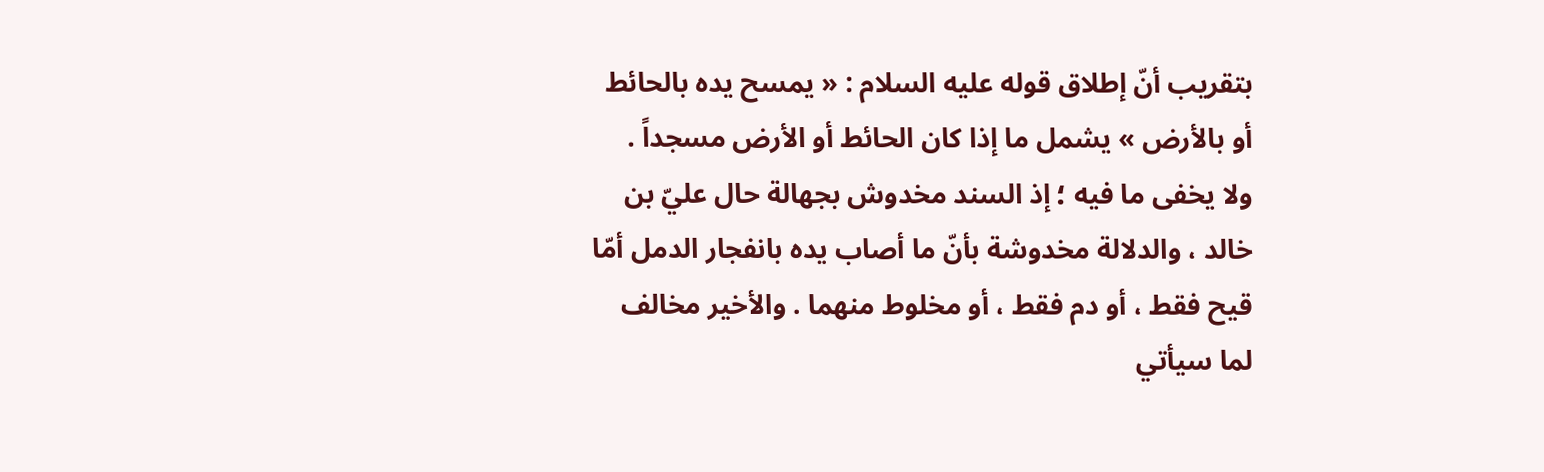بتقريب أنّ إطلاق قوله عليه السلام : « يمسح يده بالحائط أو بالأرض » يشمل ما إذا كان الحائط أو الأرض مسجداً .
ولا يخفى ما فيه ؛ إذ السند مخدوش بجهالة حال عليّ بن خالد ، والدلالة مخدوشة بأنّ ما أصاب يده بانفجار الدمل أمّا قيح فقط ، أو دم فقط ، أو مخلوط منهما . والأخير مخالف لما سيأتي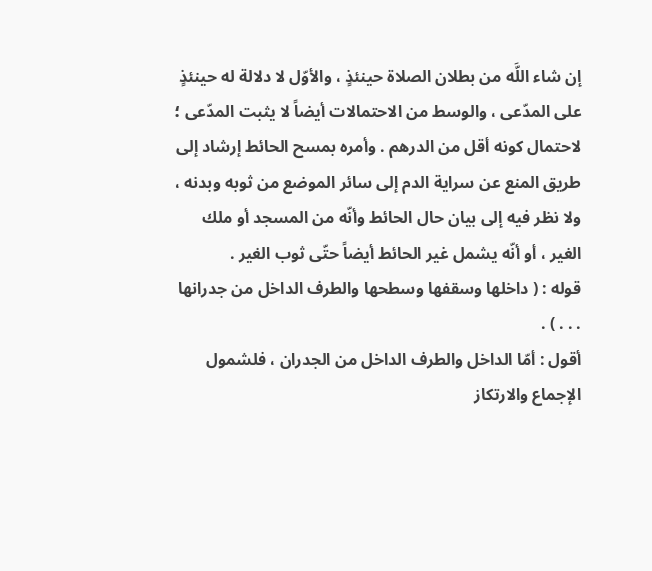إن شاء اللَّه من بطلان الصلاة حينئذٍ ، والأوّل لا دلالة له حينئذٍ على المدّعى ، والوسط من الاحتمالات أيضاً لا يثبت المدّعى ؛ لاحتمال كونه أقل من الدرهم . وأمره بمسح الحائط إرشاد إلى طريق المنع عن سراية الدم إلى سائر الموضع من ثوبه وبدنه ، ولا نظر فيه إلى بيان حال الحائط وأنّه من المسجد أو ملك الغير ، أو أنّه يشمل غير الحائط أيضاً حتّى ثوب الغير .
قوله : ( داخلها وسقفها وسطحها والطرف الداخل من جدرانها . . . ) .
أقول : أمّا الداخل والطرف الداخل من الجدران ، فلشمول الإجماع والارتكاز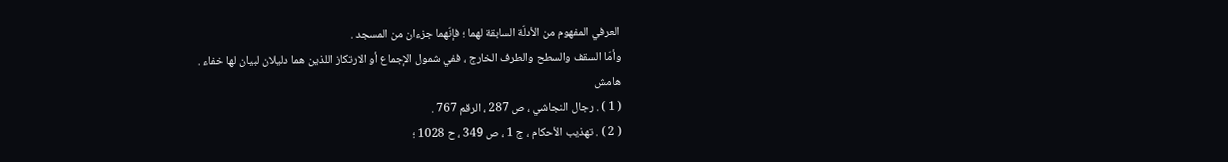العرفي المفهوم من الأدلّة السابقة لهما ؛ فإنّهما جزءان من المسجد .
وأمّا السقف والسطح والطرف الخارج ، ففي شمول الإجماع أو الارتكاز اللذين هما دليلان لبيان لها خفاء .
هامش
( 1 ) . رجال النجاشي ، ص 287 ، الرقم 767 .
( 2 ) . تهذيب الأحكام ، ج 1 ، ص 349 ، ح 1028 ؛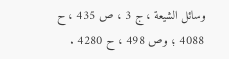وسائل الشيعة ، ج 3 ، ص 435 ، ح 4088 ؛ وص 498 ، ح 4280 .